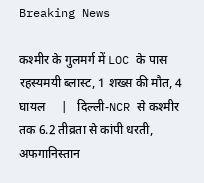Breaking News

कश्मीर के गुलमर्ग में LOC के पास रहस्यमयी ब्लास्ट, 1 शख्स की मौत, 4 घायल     |   दिल्ली-NCR से कश्मीर तक 6.2 तीव्रता से कांपी धरती, अफगानिस्तान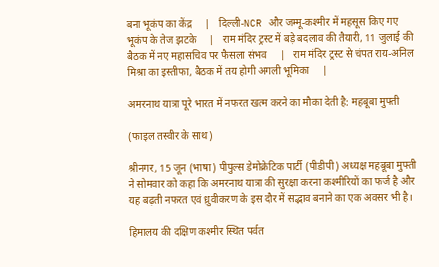बना भूकंप का केंद्र     |   दिल्ली-NCR और जम्मू-कश्मीर में महसूस किए गए भूकंप के तेज झटके     |   राम मंदिर ट्रस्ट में बड़े बदलाव की तैयारी, 11 जुलाई की बैठक में नए महासचिव पर फैसला संभव     |   राम मंदिर ट्रस्ट से चंपत राय-अनिल मिश्रा का इस्तीफा, बैठक में तय होगी अगली भूमिका     |

अमरनाथ यात्रा पूरे भारत में नफरत खत्म करने का मौका देती है: महबूबा मुफ्ती

(फाइल तस्वीर के साथ)

श्रीनगर, 15 जून (भाषा) पीपुल्स डेमोक्रेटिक पार्टी (पीडीपी) अध्यक्ष महबूबा मुफ्ती ने सोमवार को कहा कि अमरनाथ यात्रा की सुरक्षा करना कश्मीरियों का फर्ज है और यह बढ़ती नफरत एवं ध्रुवीकरण के इस दौर में सद्भाव बनाने का एक अवसर भी है।

हिमालय की दक्षिण कश्मीर स्थित पर्वत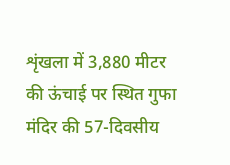शृंखला में 3,880 मीटर की ऊंचाई पर स्थित गुफा मंदिर की 57-दिवसीय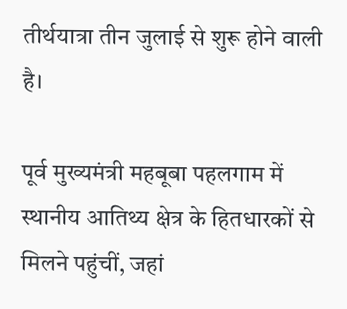तीर्थयात्रा तीन जुलाई से शुरू होने वाली है।

पूर्व मुख्यमंत्री महबूबा पहलगाम में स्थानीय आतिथ्य क्षेत्र के हितधारकों से मिलने पहुंचीं, जहां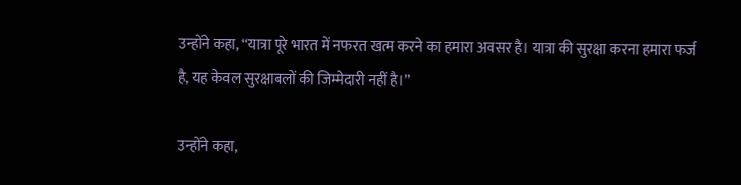उन्होंने कहा, ‘‘यात्रा पूरे भारत में नफरत खत्म करने का हमारा अवसर है। यात्रा की सुरक्षा करना हमारा फर्ज है, यह केवल सुरक्षाबलों की जिम्मेदारी नहीं है।’’

उन्होंने कहा,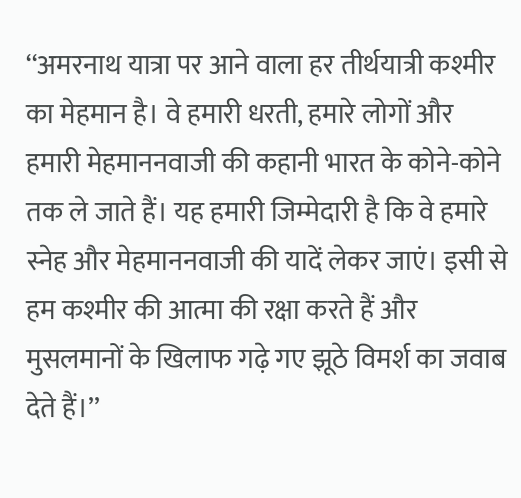‘‘अमरनाथ यात्रा पर आने वाला हर तीर्थयात्री कश्मीर का मेहमान है। वे हमारी धरती, हमारे लोगों और हमारी मेहमाननवाजी की कहानी भारत के कोने-कोने तक ले जाते हैं। यह हमारी जिम्मेदारी है कि वे हमारे स्नेह और मेहमाननवाजी की यादें लेकर जाएं। इसी से हम कश्मीर की आत्मा की रक्षा करते हैं और मुसलमानों के खिलाफ गढ़े गए झूठे विमर्श का जवाब देते हैं।’’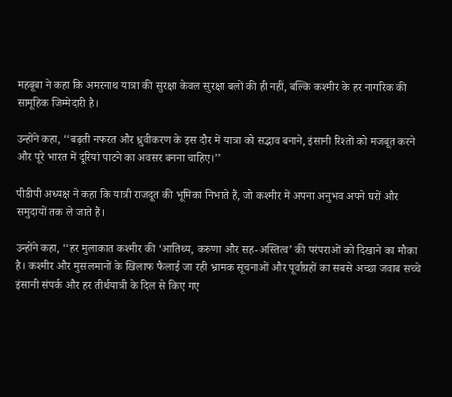महबूबा ने कहा कि अमरनाथ यात्रा की सुरक्षा केवल सुरक्षा बलों की ही नहीं, बल्कि कश्मीर के हर नागरिक की सामूहिक जिम्मेदारी है।

उन्होंने कहा, ‘‘बढ़ती नफरत और ध्रुवीकरण के इस दौर में यात्रा को सद्भाव बनाने, इंसानी रिश्तों को मजबूत करने और पूरे भारत में दूरियां पाटने का अवसर बनना चाहिए।’’

पीडीपी अध्यक्ष ने कहा कि यात्री राजदूत की भूमिका निभाते हैं, जो कश्मीर में अपना अनुभव अपने घरों और समुदायों तक ले जाते हैं।

उन्होंने कहा, ‘‘हर मुलाकात कश्मीर की ‘आतिथ्य, करुणा और सह-अस्तित्व’ की परंपराओं को दिखाने का मौका है। कश्मीर और मुसलमानों के खिलाफ फैलाई जा रही भ्रामक सूचनाओं और पूर्वाग्रहों का सबसे अच्छा जवाब सच्चे इंसानी संपर्क और हर तीर्थयात्री के दिल से किए गए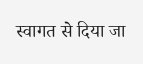स्वागत से दिया जा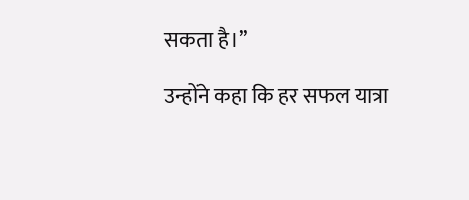सकता है।’’

उन्होंने कहा कि हर सफल यात्रा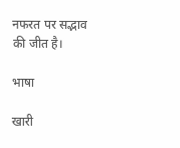नफरत पर सद्भाव की जीत है।

भाषा

खारी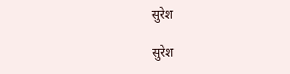सुरेश

सुरेश